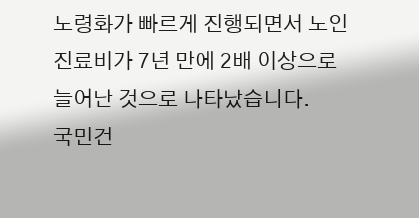노령화가 빠르게 진행되면서 노인 진료비가 7년 만에 2배 이상으로 늘어난 것으로 나타났습니다.
국민건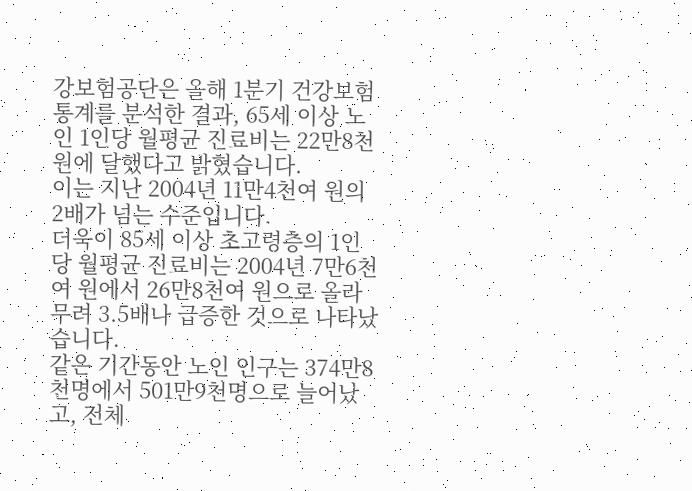강보험공단은 올해 1분기 건강보험 통계를 분석한 결과, 65세 이상 노인 1인당 월평균 진료비는 22만8천 원에 달했다고 밝혔습니다.
이는 지난 2004년 11만4천여 원의 2배가 넘는 수준입니다.
더욱이 85세 이상 초고령층의 1인당 월평균 진료비는 2004년 7만6천여 원에서 26만8천여 원으로 올라 무려 3.5배나 급증한 것으로 나타났습니다.
같은 기간동안 노인 인구는 374만8천명에서 501만9천명으로 늘어났고, 전체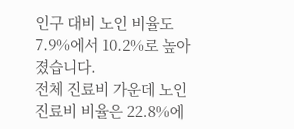인구 대비 노인 비율도 7.9%에서 10.2%로 높아졌습니다.
전체 진료비 가운데 노인 진료비 비율은 22.8%에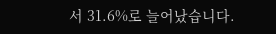서 31.6%로 늘어났습니다.